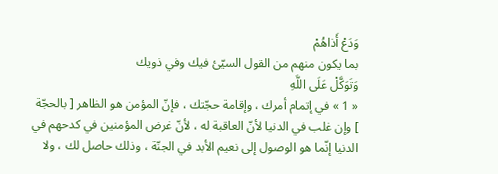وَدَعْ أَذاهُمْ
بما يكون منهم من القول السيّئ فيك وفي ذويك
وَتَوَكَّلْ عَلَى اللَّهِ
« 1 » في إتمام أمرك ، وإقامة حجّتك ، فإنّ المؤمن هو الظاهر [ بالحجّة ] وإن غلب في الدنيا لأنّ العاقبة له ، لأنّ غرض المؤمنين في كدحهم في الدنيا إنّما هو الوصول إلى نعيم الأبد في الجنّة ، وذلك حاصل لك ، ولا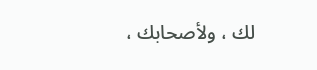لك ، ولأصحابك ،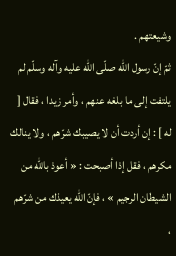وشيعتهم .
ثمّ إنّ رسول اللّه صلّى اللّه عليه وآله وسلّم لم يلتفت إلى ما بلغه عنهم ، وأمر زيدا ، فقال [ له ] : إن أردت أن لا يصيبك شرّهم ، ولا ينالك مكرهم ، فقل إذا أصبحت : « أعوذ باللّه من الشيطان الرجيم » ، فإنّ اللّه يعيذك من شرّهم ،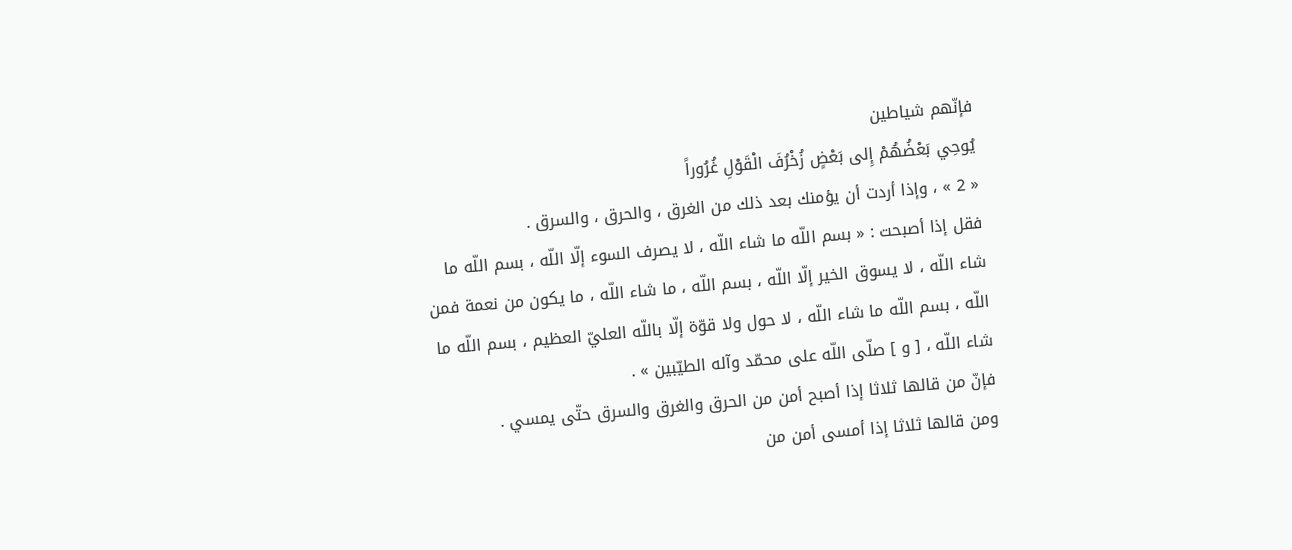فإنّهم شياطين
يُوحِي بَعْضُهُمْ إِلى بَعْضٍ زُخْرُفَ الْقَوْلِ غُرُوراً
« 2 » ، وإذا أردت أن يؤمنك بعد ذلك من الغرق ، والحرق ، والسرق .
فقل إذا أصبحت : « بسم اللّه ما شاء اللّه ، لا يصرف السوء إلّا اللّه ، بسم اللّه ما شاء اللّه ، لا يسوق الخير إلّا اللّه ، بسم اللّه ، ما شاء اللّه ، ما يكون من نعمة فمن اللّه ، بسم اللّه ما شاء اللّه ، لا حول ولا قوّة إلّا باللّه العليّ العظيم ، بسم اللّه ما شاء اللّه ، [ و ] صلّى اللّه على محمّد وآله الطيّبين » .
فإنّ من قالها ثلاثا إذا أصبح أمن من الحرق والغرق والسرق حتّى يمسي .
ومن قالها ثلاثا إذا أمسى أمن من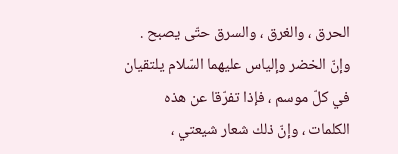الحرق ، والغرق ، والسرق حتّى يصبح .
وإنّ الخضر وإلياس عليهما السّلام يلتقيان في كلّ موسم ، فإذا تفرّقا عن هذه الكلمات ، وإنّ ذلك شعار شيعتي ،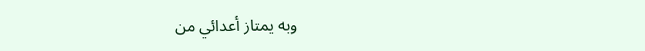وبه يمتاز أعدائي من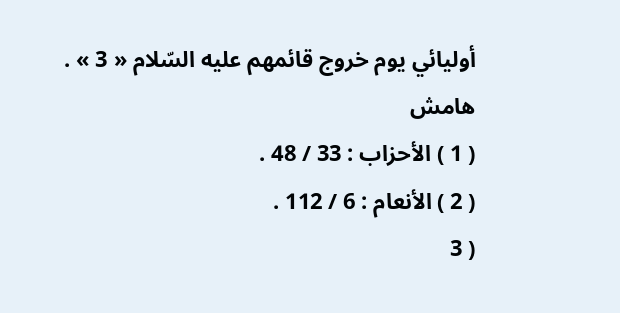أوليائي يوم خروج قائمهم عليه السّلام « 3 » .
هامش
( 1 ) الأحزاب : 33 / 48 .
( 2 ) الأنعام : 6 / 112 .
( 3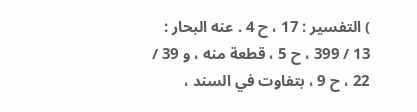) التفسير : 17 ، ح 4 . عنه البحار : 13 / 399 ، ح 5 ، قطعة منه ، و 39 / 22 ، ح 9 ، بتفاوت في السند ،